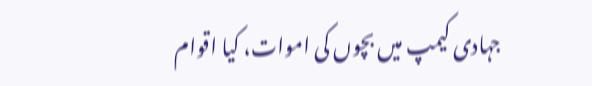جہادی کیمپ میں بچوں کی اموات، کیا اقوام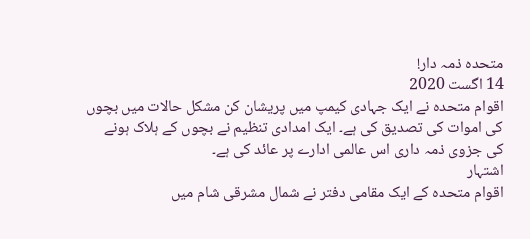متحدہ ذمہ دار!
14 اگست 2020
اقوام متحدہ نے ایک جہادی کیمپ میں پریشان کن مشکل حالات میں بچوں کی اموات کی تصدیق کی ہے۔ ایک امدادی تنظیم نے بچوں کے ہلاک ہونے کی جزوی ذمہ داری اس عالمی ادارے پر عائد کی ہے۔
اشتہار
اقوام متحدہ کے ایک مقامی دفتر نے شمال مشرقی شام میں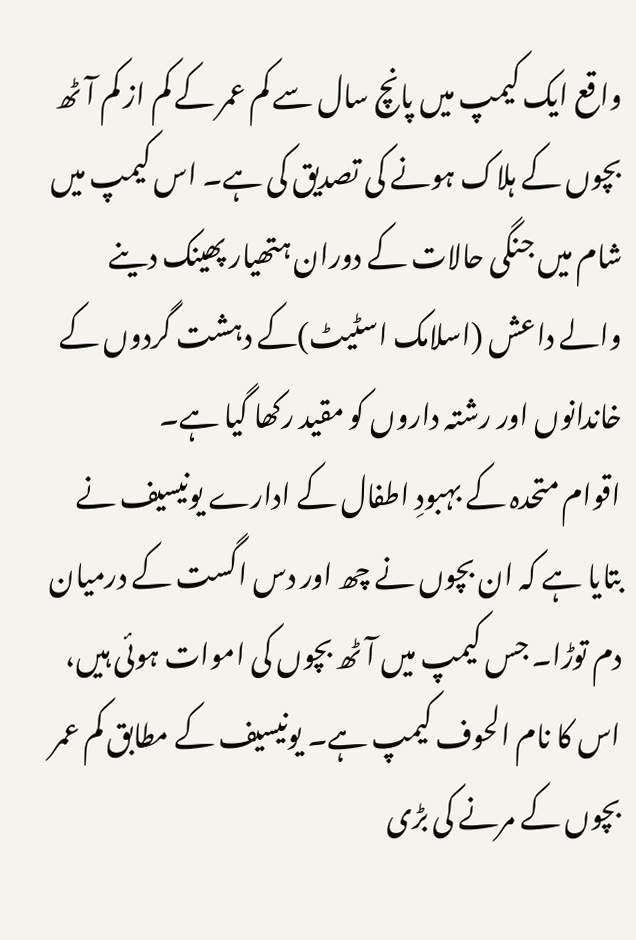واقع ایک کیمپ میں پانچ سال سے کم عمر کے کم از کم آٹھ بچوں کے ہلاک ہونے کی تصدیق کی ہے۔ اس کیمپ میں شام میں جنگی حالات کے دوران ہتھیار پھینک دینے والے داعش (اسلامک اسٹیٹ)کے دہشت گردوں کے خاندانوں اور رشتہ داروں کو مقید رکھا گیا ہے۔
اقوام متحدہ کے بہبودِ اطفال کے ادارے یونیسیف نے بتایا ہے کہ ان بچوں نے چھ اور دس اگست کے درمیان دم توڑا۔ جس کیمپ میں آٹھ بچوں کی اموات ہوئی ہیں، اس کا نام الحوف کیمپ ہے۔ یونیسیف کے مطابق کم عمر بچوں کے مرنے کی بڑی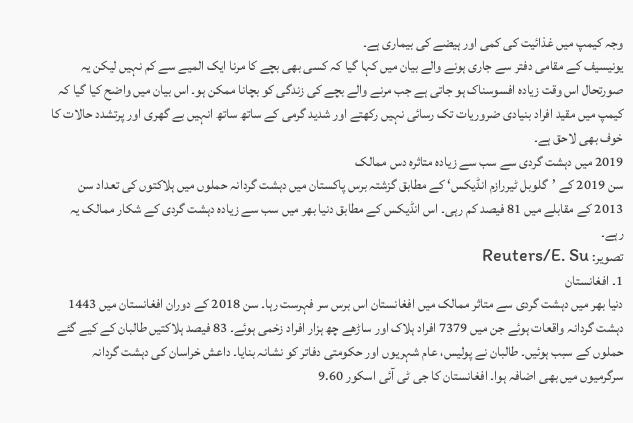وجہ کیمپ میں غذائیت کی کمی اور ہیضے کی بیماری ہے۔
یونیسیف کے مقامی دفتر سے جاری ہونے والے بیان میں کہا گیا کہ کسی بھی بچے کا مرنا ایک المیے سے کم نہیں لیکن یہ صورتحال اس وقت زیادہ افسوسناک ہو جاتی ہے جب مرنے والے بچے کی زندگی کو بچانا ممکن ہو۔ اس بیان میں واضح کیا گیا کہ کیمپ میں مقید افراد بنیادی ضروریات تک رسائی نہیں رکھتے اور شدید گرمی کے ساتھ ساتھ انہیں بے گھری اور پرتشدد حالات کا خوف بھی لاحق ہے۔
2019 میں دہشت گردی سے سب سے زیادہ متاثرہ دس ممالک
سن 2019 کے ’گلوبل ٹیررازم انڈیکس‘ کے مطابق گزشتہ برس پاکستان میں دہشت گردانہ حملوں میں ہلاکتوں کی تعداد سن 2013 کے مقابلے میں 81 فیصد کم رہی۔ اس انڈیکس کے مطابق دنیا بھر میں سب سے زیادہ دہشت گردی کے شکار ممالک یہ رہے۔
تصویر: Reuters/E. Su
1۔ افغانستان
دنیا بھر میں دہشت گردی سے متاثر ممالک میں افغانستان اس برس سر فہرست رہا۔ سن 2018 کے دوران افغانستان میں 1443 دہشت گردانہ واقعات ہوئے جن میں 7379 افراد ہلاک اور ساڑھے چھ ہزار افراد زخمی ہوئے۔ 83 فیصد ہلاکتیں طالبان کے کیے گئے حملوں کے سبب ہوئیں۔ طالبان نے پولیس، عام شہریوں اور حکومتی دفاتر کو نشانہ بنایا۔ داعش خراسان کی دہشت گردانہ سرگرمیوں میں بھی اضافہ ہوا۔ افغانستان کا جی ٹی آئی اسکور 9.60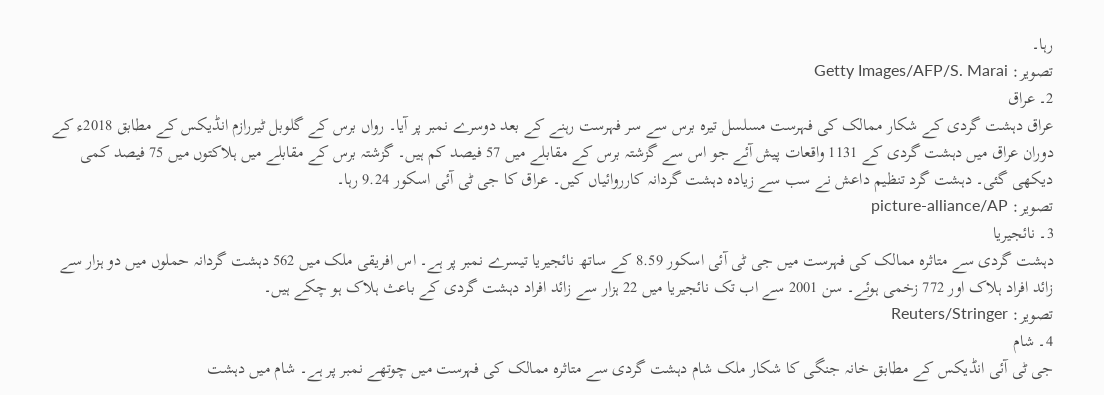رہا۔
تصویر: Getty Images/AFP/S. Marai
2۔ عراق
عراق دہشت گردی کے شکار ممالک کی فہرست مسلسل تیرہ برس سے سر فہرست رہنے کے بعد دوسرے نمبر پر آیا۔ رواں برس کے گلوبل ٹیررازم انڈیکس کے مطابق 2018ء کے دوران عراق میں دہشت گردی کے 1131 واقعات پیش آئے جو اس سے گزشتہ برس کے مقابلے میں 57 فیصد کم ہیں۔ گزشتہ برس کے مقابلے میں ہلاکتوں میں 75 فیصد کمی دیکھی گئی۔ دہشت گرد تنظیم داعش نے سب سے زیادہ دہشت گردانہ کارروائیاں کیں۔ عراق کا جی ٹی آئی اسکور 9.24 رہا۔
تصویر: picture-alliance/AP
3۔ نائجیریا
دہشت گردی سے متاثرہ ممالک کی فہرست میں جی ٹی آئی اسکور 8.59 کے ساتھ نائجیریا تیسرے نمبر پر ہے۔ اس افریقی ملک میں 562 دہشت گردانہ حملوں میں دو ہزار سے زائد افراد ہلاک اور 772 زخمی ہوئے۔ سن 2001 سے اب تک نائجیریا میں 22 ہزار سے زائد افراد دہشت گردی کے باعث ہلاک ہو چکے ہیں۔
تصویر: Reuters/Stringer
4۔ شام
جی ٹی آئی انڈیکس کے مطابق خانہ جنگی کا شکار ملک شام دہشت گردی سے متاثرہ ممالک کی فہرست میں چوتھے نمبر پر ہے۔ شام میں دہشت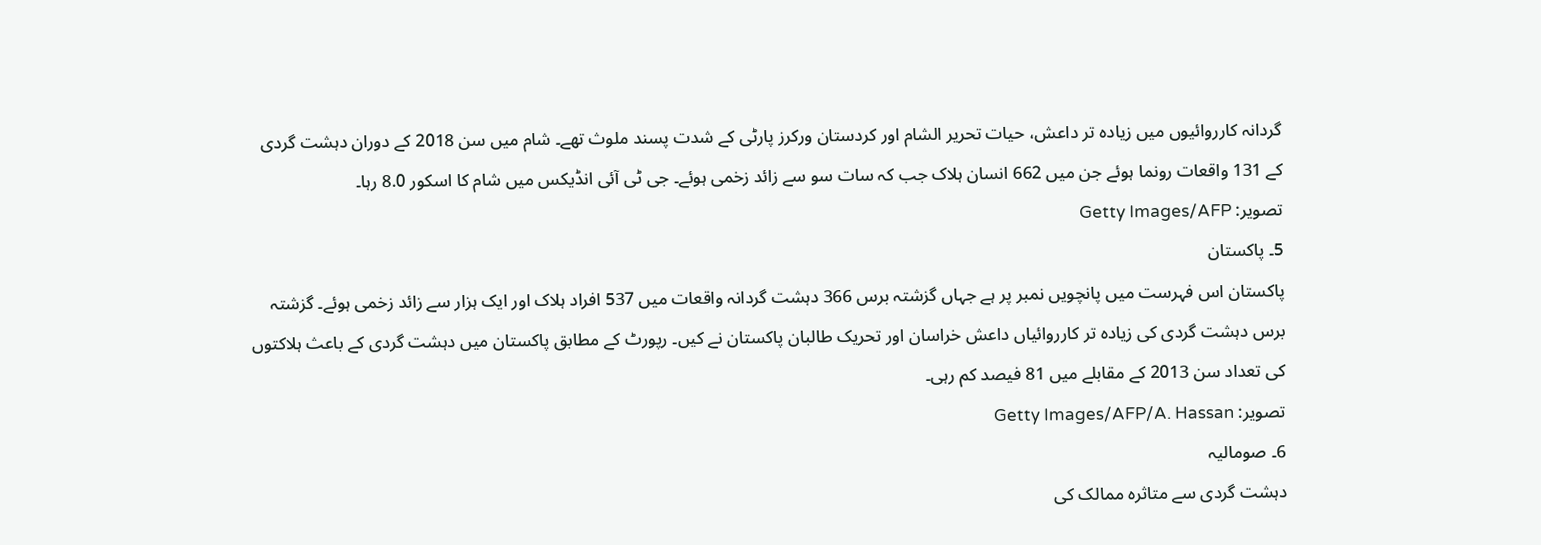گردانہ کارروائیوں میں زیادہ تر داعش، حیات تحریر الشام اور کردستان ورکرز پارٹی کے شدت پسند ملوث تھے۔ شام میں سن 2018 کے دوران دہشت گردی کے 131 واقعات رونما ہوئے جن میں 662 انسان ہلاک جب کہ سات سو سے زائد زخمی ہوئے۔ جی ٹی آئی انڈیکس میں شام کا اسکور 8.0 رہا۔
تصویر: Getty Images/AFP
5۔ پاکستان
پاکستان اس فہرست میں پانچویں نمبر پر ہے جہاں گزشتہ برس 366 دہشت گردانہ واقعات میں 537 افراد ہلاک اور ایک ہزار سے زائد زخمی ہوئے۔ گزشتہ برس دہشت گردی کی زیادہ تر کارروائیاں داعش خراسان اور تحریک طالبان پاکستان نے کیں۔ رپورٹ کے مطابق پاکستان میں دہشت گردی کے باعث ہلاکتوں کی تعداد سن 2013 کے مقابلے میں 81 فیصد کم رہی۔
تصویر: Getty Images/AFP/A. Hassan
6۔ صومالیہ
دہشت گردی سے متاثرہ ممالک کی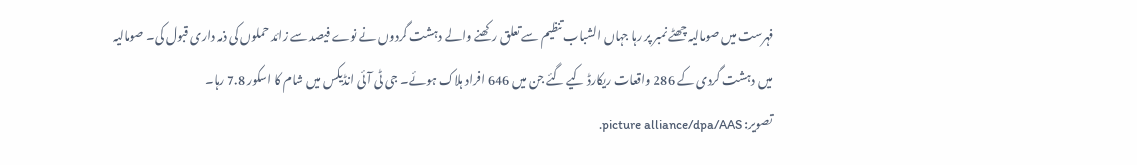فہرست میں صومالیہ چھٹے نمبر پر رہا جہاں الشباب تنظیم سے تعلق رکھنے والے دہشت گردوں نے نوے فیصد سے زائد حملوں کی ذمہ داری قبول کی۔ صومالیہ میں دہشت گردی کے 286 واقعات ریکارڈ کیے گئے جن میں 646 افراد ہلاک ہوئے۔ جی ٹی آئی انڈیکس میں شام کا اسکور 7.8 رہا۔
تصویر: picture alliance/dpa/AAS.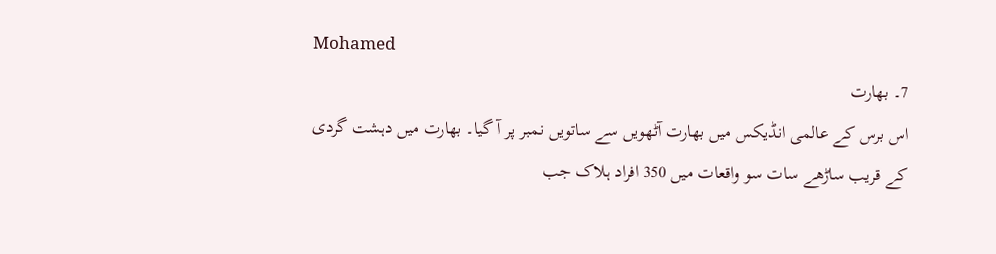Mohamed
7۔ بھارت
اس برس کے عالمی انڈیکس میں بھارت آٹھویں سے ساتویں نمبر پر آ گیا۔ بھارت میں دہشت گردی کے قریب ساڑھے سات سو واقعات میں 350 افراد ہلاک جب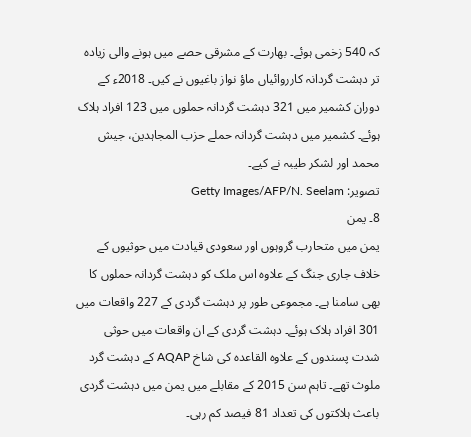کہ 540 زخمی ہوئے۔ بھارت کے مشرقی حصے میں ہونے والی زیادہ تر دہشت گردانہ کارروائیاں ماؤ نواز باغیوں نے کیں۔ 2018ء کے دوران کشمیر میں 321 دہشت گردانہ حملوں میں 123 افراد ہلاک ہوئے۔ کشمیر میں دہشت گردانہ حملے حزب المجاہدین، جیش محمد اور لشکر طیبہ نے کیے۔
تصویر: Getty Images/AFP/N. Seelam
8۔ یمن
یمن میں متحارب گروہوں اور سعودی قیادت میں حوثیوں کے خلاف جاری جنگ کے علاوہ اس ملک کو دہشت گردانہ حملوں کا بھی سامنا ہے۔ مجموعی طور پر دہشت گردی کے 227 واقعات میں 301 افراد ہلاک ہوئے۔ دہشت گردی کے ان واقعات میں حوثی شدت پسندوں کے علاوہ القاعدہ کی شاخ AQAP کے دہشت گرد ملوث تھے۔ تاہم سن 2015 کے مقابلے میں یمن میں دہشت گردی باعث ہلاکتوں کی تعداد 81 فیصد کم رہی۔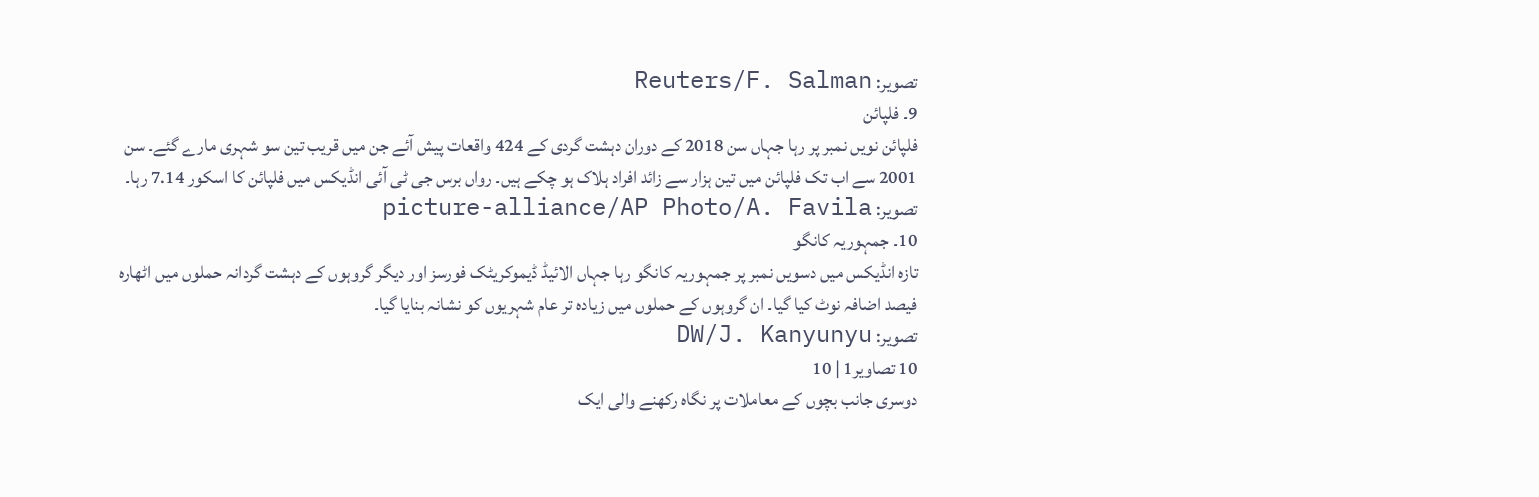تصویر: Reuters/F. Salman
9۔ فلپائن
فلپائن نویں نمبر پر رہا جہاں سن 2018 کے دوران دہشت گردی کے 424 واقعات پیش آئے جن میں قریب تین سو شہری مارے گئے۔ سن 2001 سے اب تک فلپائن میں تین ہزار سے زائد افراد ہلاک ہو چکے ہیں۔ رواں برس جی ٹی آئی انڈیکس میں فلپائن کا اسکور 7.14 رہا۔
تصویر: picture-alliance/AP Photo/A. Favila
10۔ جمہوریہ کانگو
تازہ انڈیکس میں دسویں نمبر پر جمہوریہ کانگو رہا جہاں الائیڈ ڈیموکریٹک فورسز اور دیگر گروہوں کے دہشت گردانہ حملوں میں اٹھارہ فیصد اضافہ نوٹ کیا گیا۔ ان گروہوں کے حملوں میں زیادہ تر عام شہریوں کو نشانہ بنایا گیا۔
تصویر: DW/J. Kanyunyu
10 تصاویر1 | 10
دوسری جانب بچوں کے معاملات پر نگاہ رکھنے والی ایک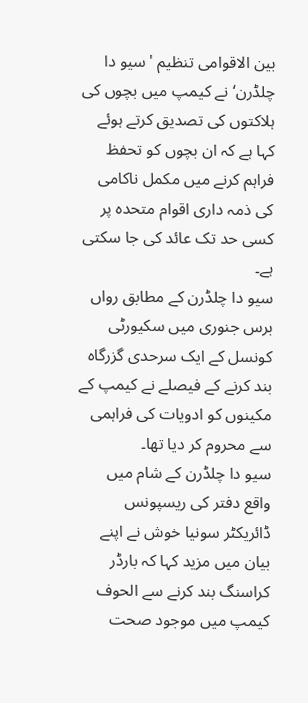بین الاقوامی تنظیم 'سیو دا چلڈرن‘ نے کیمپ میں بچوں کی ہلاکتوں کی تصدیق کرتے ہوئے کہا ہے کہ ان بچوں کو تحفظ فراہم کرنے میں مکمل ناکامی کی ذمہ داری اقوام متحدہ پر کسی حد تک عائد کی جا سکتی ہے۔
سیو دا چلڈرن کے مطابق رواں برس جنوری میں سکیورٹی کونسل کے ایک سرحدی گزرگاہ بند کرنے کے فیصلے نے کیمپ کے مکینوں کو ادویات کی فراہمی سے محروم کر دیا تھا۔
سیو دا چلڈرن کے شام میں واقع دفتر کی ریسپونس ڈائریکٹر سونیا خوش نے اپنے بیان میں مزید کہا کہ بارڈر کراسنگ بند کرنے سے الحوف کیمپ میں موجود صحت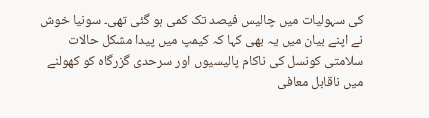کی سہولیات میں چالیس فیصد تک کمی ہو گئی تھی۔ سونیا خوش نے اپنے بیان میں یہ بھی کہا کہ کیمپ میں پیدا مشکل حالات سلامتی کونسل کی ناکام پالیسیوں اور سرحدی گزرگاہ کو کھولنے میں ناقابل معافی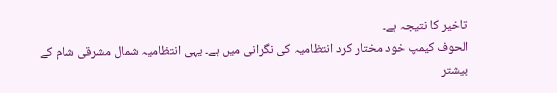تاخیر کا نتیجہ ہے۔
الحوف کیمپ خود مختار کرد انتظامیہ کی نگرانی میں ہے۔ یہی انتظامیہ شمال مشرقی شام کے بیشتر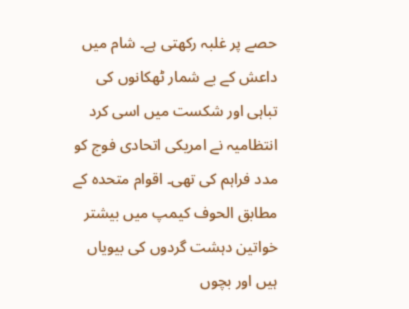حصے پر غلبہ رکھتی ہے۔ شام میں داعش کے بے شمار ٹھکانوں کی تباہی اور شکست میں اسی کرد انتظامیہ نے امریکی اتحادی فوج کو مدد فراہم کی تھی۔ اقوام متحدہ کے مطابق الحوف کیمپ میں بیشتر خواتین دہشت گردوں کی بیویاں ہیں اور بچوں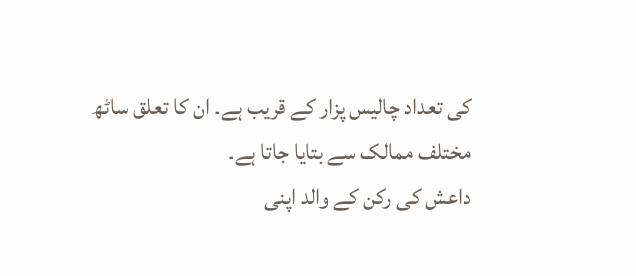کی تعداد چالیس پزار کے قریب ہے۔ ان کا تعلق ساٹھ مختلف ممالک سے بتایا جاتا ہے۔
داعش کی رکن کے والد اپنی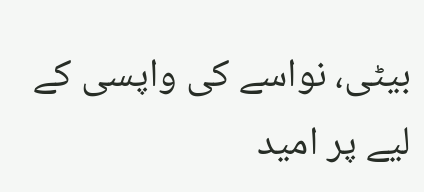بیٹی، نواسے کی واپسی کے لیے پر امید